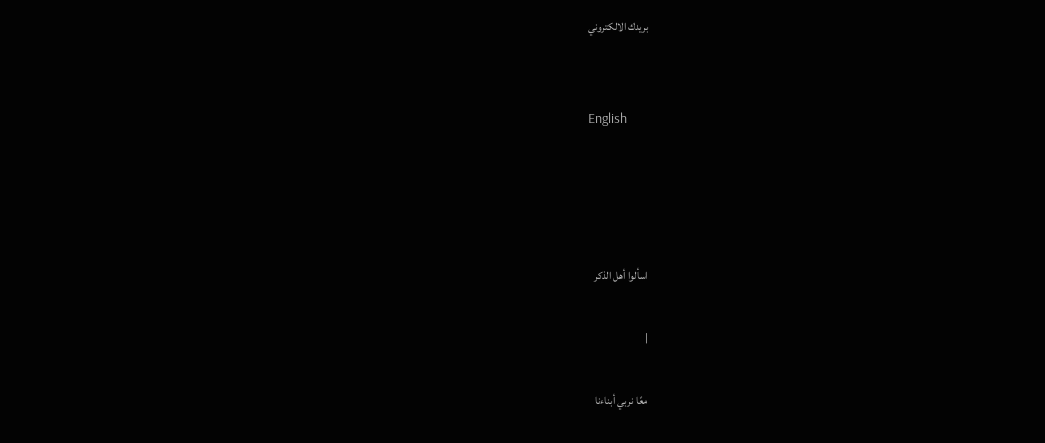بريدك الالكتروني


English




اسألوا أهل الذكر

|

معًا نربي أبناءنا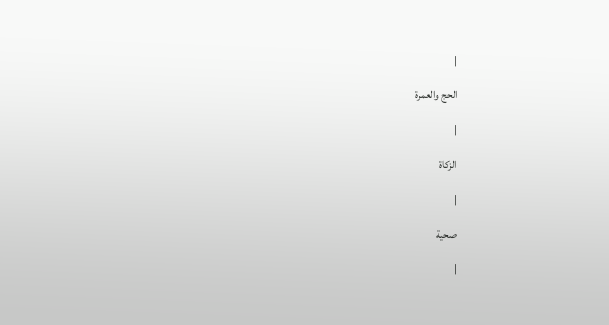|

الحج والعمرة

|

الزكاة

|

صحية

|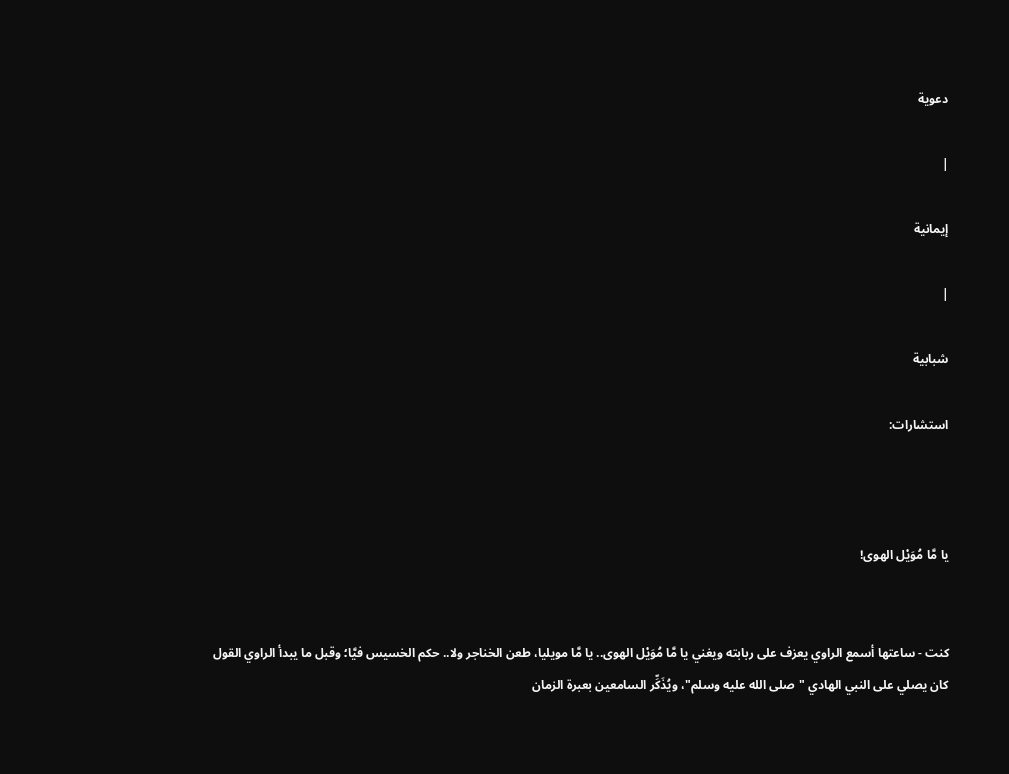دعوية

|

إيمانية

|

شبابية

استشارات:



يا مَّا مُوَيْل الهوى!


كنت - ساعتها أسمع الراوي يعزف على ربابته ويغني يا مَّا مُوَيْل الهوى.. يا مَّا مويليا، طعن الخناجر ولا.. حكم الخسيس فيَّا؛ وقبل ما يبدأ الراوي القول كان يصلي على النبي الهادي "صلى الله عليه وسلم"، ويُذَكِّر السامعين بعبرة الزمان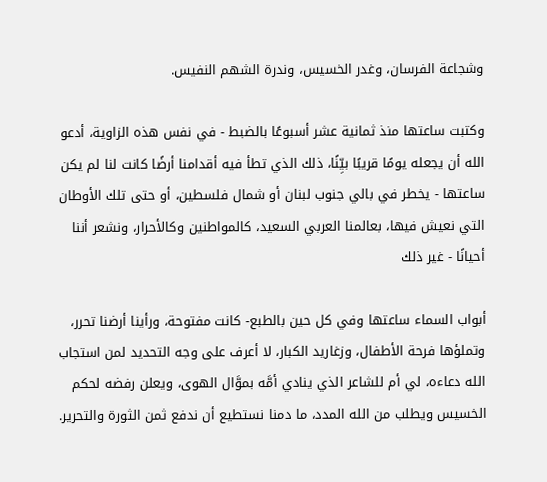وشجاعة الفرسان، وغدر الخسيس، وندرة الشهم النفيس.

وكتبت ساعتها منذ ثمانية عشر أسبوعًا بالضبط - في نفس هذه الزاوية، أدعو الله أن يجعله يومًا قريبًا بيِّنًا، ذلك الذي تطأ فيه أقدامنا أرضًا كانت لنا لم يكن ساعتها - يخطر في بالي جنوب لبنان أو شمال فلسطين، أو حتى تلك الأوطان التي نعيش فيها، بعالمنا العربي السعيد، كالمواطنين وكالأحرار، ونشعر أننا أحيانًا - غير ذلك

أبواب السماء ساعتها وفي كل حين بالطبع- كانت مفتوحة، ورأينا أرضنا تحرر، وتملؤها فرحة الأطفال، وزغاريد الكبار، لا أعرف على وجه التحديد لمن استجاب الله دعاءه، لي أم للشاعر الذي ينادي أمَّه بموَّال الهوى، ويعلن رفضه لحكم الخسيس ويطلب من الله المدد، ما دمنا نستطيع أن ندفع ثمن الثورة والتحرير.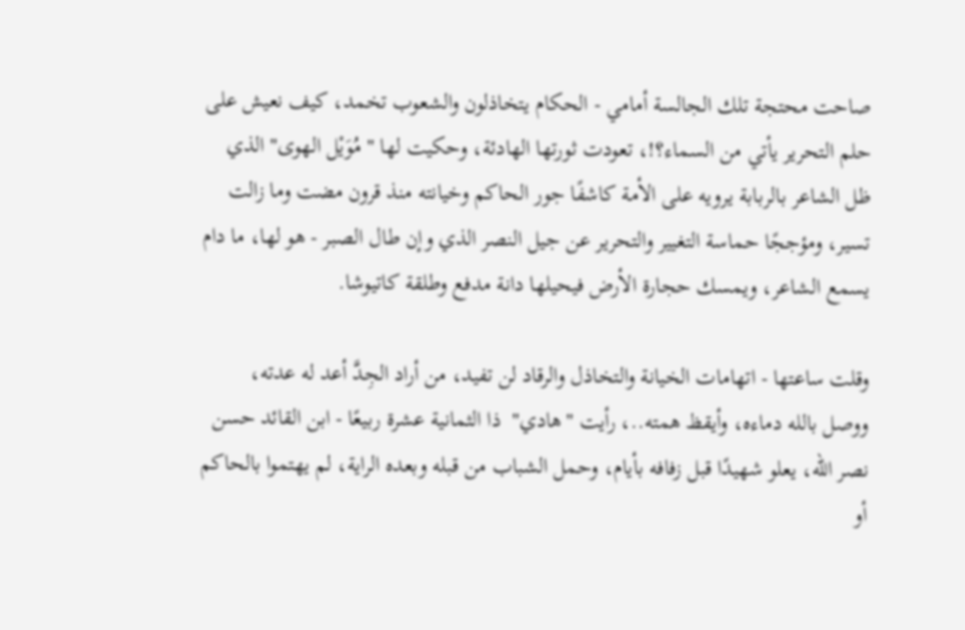صاحت محتجة تلك الجالسة أمامي - الحكام يتخاذلون والشعوب تخمد، كيف نعيش على حلم التحرير يأتي من السماء؟!، تعودت ثورتها الهادئة، وحكيت لها "مُوَيْل الهوى" الذي ظل الشاعر بالربابة يرويه على الأمة كاشفًا جور الحاكم وخيانته منذ قرون مضت وما زالت تسير، ومؤججًا حماسة التغيير والتحرير عن جيل النصر الذي وإن طال الصبر - هو لها، ما دام يسمع الشاعر، ويمسك حجارة الأرض فيحيلها دانة مدفع وطلقة كاتيوشا.

وقلت ساعتها - اتهامات الخيانة والتخاذل والرقاد لن تفيد، من أراد الجِدَّ أعد له عدته، ووصل بالله دماءه، وأيقظ همته..، رأيت "هادي"  ذا الثمانية عشرة ربيعًا - ابن القائد حسن نصر الله، يعلو شهيدًا قبل زفافه بأيام، وحمل الشباب من قبله وبعده الراية، لم يهتموا بالحاكم أو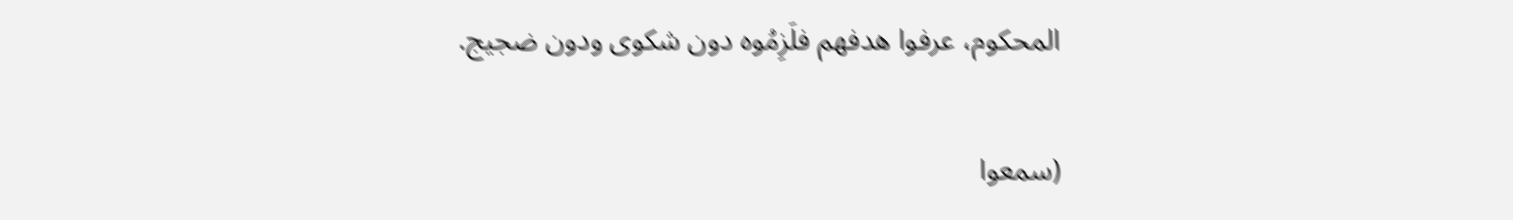المحكوم، عرفوا هدفهم فلَزِمُوه دون شكوى ودون ضجيج.

(سمعوا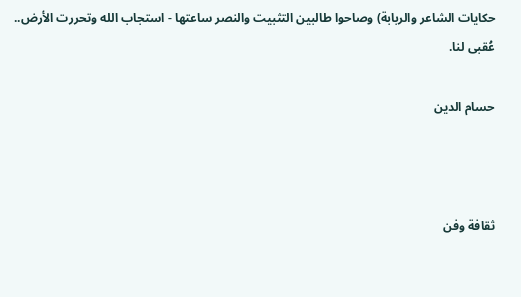حكايات الشاعر والربابة) وصاحوا طالبين التثبيت والنصر ساعتها - استجاب الله وتحررت الأرض.. عُقبى لنا.

حسام الدين



ثقافة وفن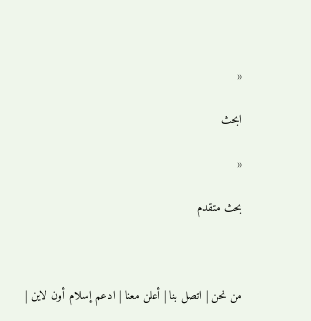«

ابحث

«

بحث متقدم



من نحن | اتصل بنا | أعلن معنا | ادعم إسلام أون لاين |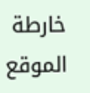خارطة الموقع